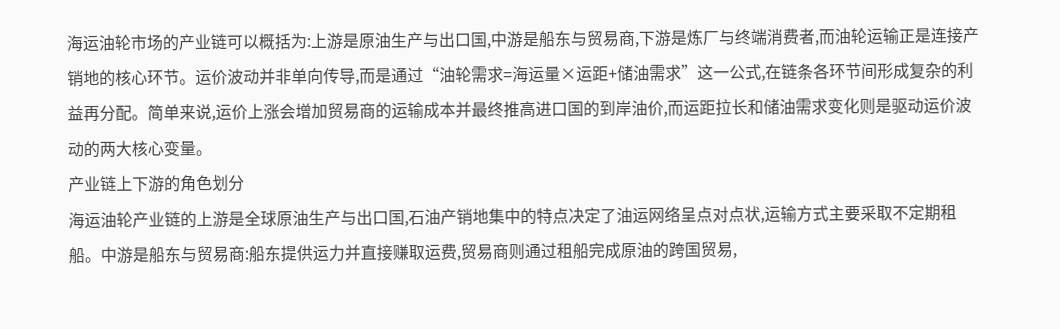海运油轮市场的产业链可以概括为:上游是原油生产与出口国,中游是船东与贸易商,下游是炼厂与终端消费者,而油轮运输正是连接产销地的核心环节。运价波动并非单向传导,而是通过“油轮需求=海运量×运距+储油需求”这一公式,在链条各环节间形成复杂的利益再分配。简单来说,运价上涨会增加贸易商的运输成本并最终推高进口国的到岸油价,而运距拉长和储油需求变化则是驱动运价波动的两大核心变量。
产业链上下游的角色划分
海运油轮产业链的上游是全球原油生产与出口国,石油产销地集中的特点决定了油运网络呈点对点状,运输方式主要采取不定期租船。中游是船东与贸易商:船东提供运力并直接赚取运费,贸易商则通过租船完成原油的跨国贸易,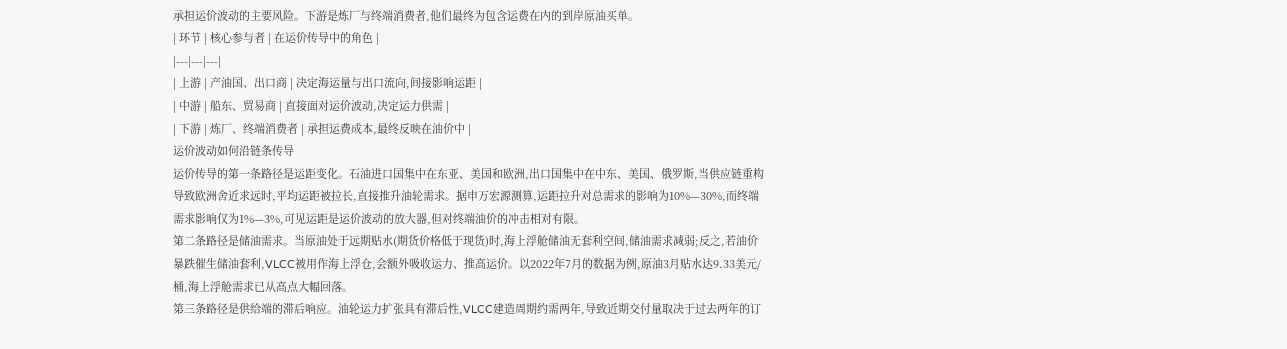承担运价波动的主要风险。下游是炼厂与终端消费者,他们最终为包含运费在内的到岸原油买单。
| 环节 | 核心参与者 | 在运价传导中的角色 |
|---|---|---|
| 上游 | 产油国、出口商 | 决定海运量与出口流向,间接影响运距 |
| 中游 | 船东、贸易商 | 直接面对运价波动,决定运力供需 |
| 下游 | 炼厂、终端消费者 | 承担运费成本,最终反映在油价中 |
运价波动如何沿链条传导
运价传导的第一条路径是运距变化。石油进口国集中在东亚、美国和欧洲,出口国集中在中东、美国、俄罗斯,当供应链重构导致欧洲舍近求远时,平均运距被拉长,直接推升油轮需求。据申万宏源测算,运距拉升对总需求的影响为10%—30%,而终端需求影响仅为1%—3%,可见运距是运价波动的放大器,但对终端油价的冲击相对有限。
第二条路径是储油需求。当原油处于远期贴水(期货价格低于现货)时,海上浮舱储油无套利空间,储油需求减弱;反之,若油价暴跌催生储油套利,VLCC被用作海上浮仓,会额外吸收运力、推高运价。以2022年7月的数据为例,原油3月贴水达9.33美元/桶,海上浮舱需求已从高点大幅回落。
第三条路径是供给端的滞后响应。油轮运力扩张具有滞后性,VLCC建造周期约需两年,导致近期交付量取决于过去两年的订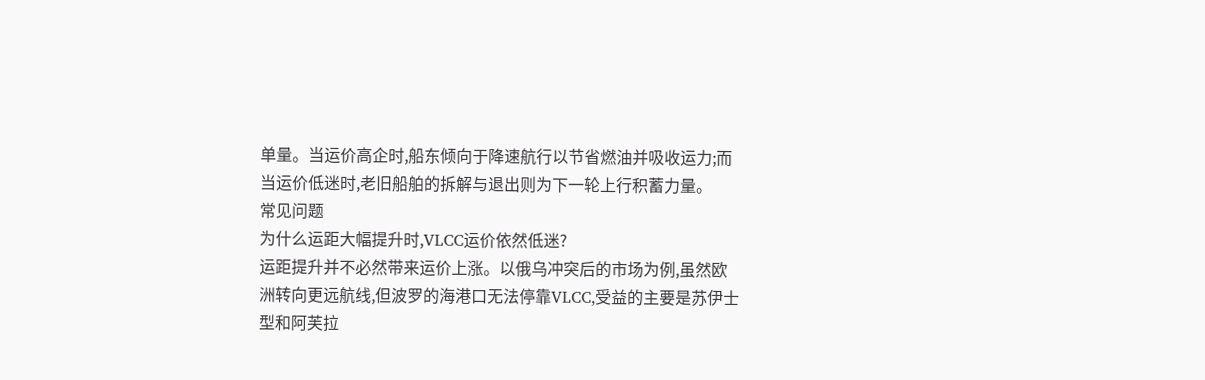单量。当运价高企时,船东倾向于降速航行以节省燃油并吸收运力;而当运价低迷时,老旧船舶的拆解与退出则为下一轮上行积蓄力量。
常见问题
为什么运距大幅提升时,VLCC运价依然低迷?
运距提升并不必然带来运价上涨。以俄乌冲突后的市场为例,虽然欧洲转向更远航线,但波罗的海港口无法停靠VLCC,受益的主要是苏伊士型和阿芙拉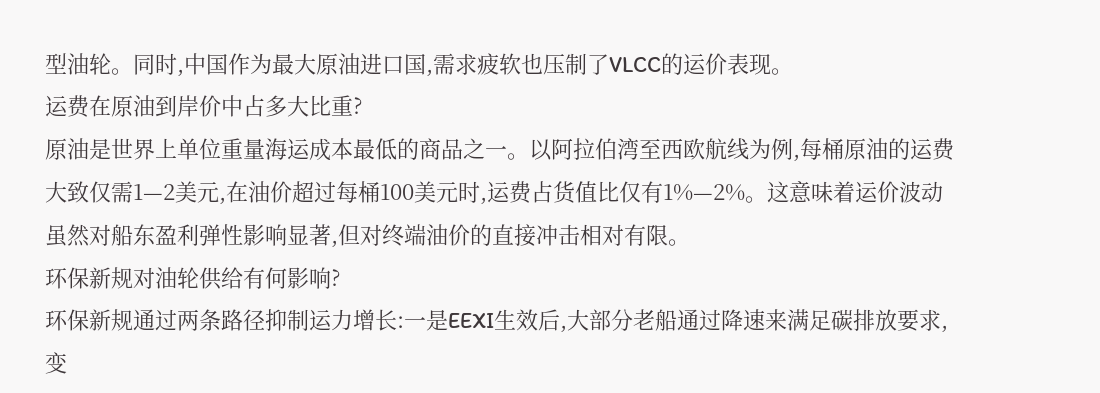型油轮。同时,中国作为最大原油进口国,需求疲软也压制了VLCC的运价表现。
运费在原油到岸价中占多大比重?
原油是世界上单位重量海运成本最低的商品之一。以阿拉伯湾至西欧航线为例,每桶原油的运费大致仅需1—2美元,在油价超过每桶100美元时,运费占货值比仅有1%—2%。这意味着运价波动虽然对船东盈利弹性影响显著,但对终端油价的直接冲击相对有限。
环保新规对油轮供给有何影响?
环保新规通过两条路径抑制运力增长:一是EEXI生效后,大部分老船通过降速来满足碳排放要求,变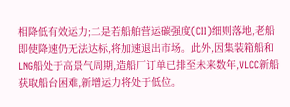相降低有效运力;二是若船舶营运碳强度(CII)细则落地,老船即使降速仍无法达标,将加速退出市场。此外,因集装箱船和LNG船处于高景气周期,造船厂订单已排至未来数年,VLCC新船获取船台困难,新增运力将处于低位。